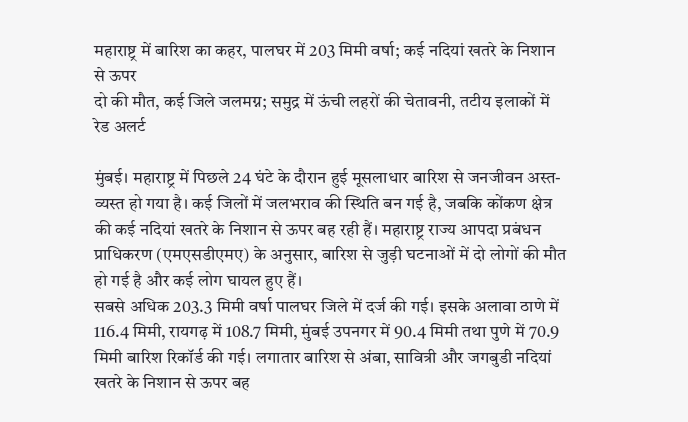महाराष्ट्र में बारिश का कहर, पालघर में 203 मिमी वर्षा; कई नदियां खतरे के निशान से ऊपर
दो की मौत, कई जिले जलमग्न; समुद्र में ऊंची लहरों की चेतावनी, तटीय इलाकों में रेड अलर्ट

मुंबई। महाराष्ट्र में पिछले 24 घंटे के दौरान हुई मूसलाधार बारिश से जनजीवन अस्त-व्यस्त हो गया है। कई जिलों में जलभराव की स्थिति बन गई है, जबकि कोंकण क्षेत्र की कई नदियां खतरे के निशान से ऊपर बह रही हैं। महाराष्ट्र राज्य आपदा प्रबंधन प्राधिकरण (एमएसडीएमए) के अनुसार, बारिश से जुड़ी घटनाओं में दो लोगों की मौत हो गई है और कई लोग घायल हुए हैं।
सबसे अधिक 203.3 मिमी वर्षा पालघर जिले में दर्ज की गई। इसके अलावा ठाणे में 116.4 मिमी, रायगढ़ में 108.7 मिमी, मुंबई उपनगर में 90.4 मिमी तथा पुणे में 70.9 मिमी बारिश रिकॉर्ड की गई। लगातार बारिश से अंबा, सावित्री और जगबुडी नदियां खतरे के निशान से ऊपर बह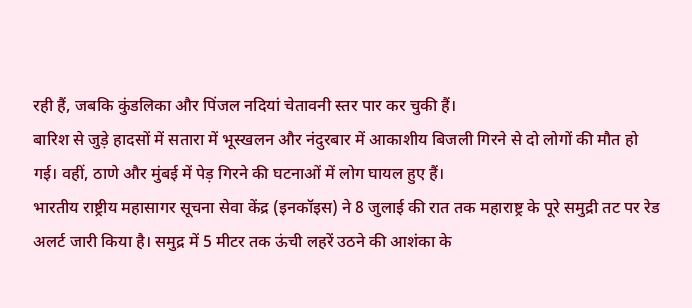रही हैं, जबकि कुंडलिका और पिंजल नदियां चेतावनी स्तर पार कर चुकी हैं।
बारिश से जुड़े हादसों में सतारा में भूस्खलन और नंदुरबार में आकाशीय बिजली गिरने से दो लोगों की मौत हो गई। वहीं, ठाणे और मुंबई में पेड़ गिरने की घटनाओं में लोग घायल हुए हैं।
भारतीय राष्ट्रीय महासागर सूचना सेवा केंद्र (इनकॉइस) ने 8 जुलाई की रात तक महाराष्ट्र के पूरे समुद्री तट पर रेड अलर्ट जारी किया है। समुद्र में 5 मीटर तक ऊंची लहरें उठने की आशंका के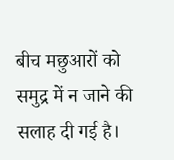बीच मछुआरों को समुद्र में न जाने की सलाह दी गई है।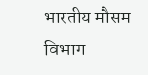भारतीय मौसम विभाग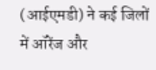(आईएमडी) ने कई जिलों में ऑरेंज और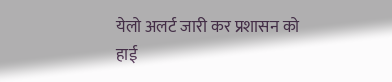येलो अलर्ट जारी कर प्रशासन को हाई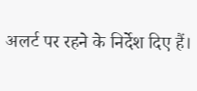अलर्ट पर रहने के निर्देश दिए हैं।